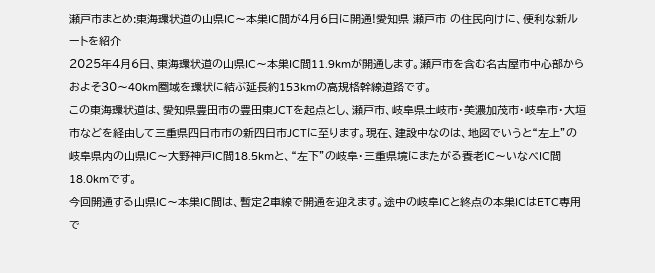瀬戸市まとめ:東海環状道の山県IC〜本巣IC間が4月6日に開通!愛知県 瀬戸市 の住民向けに、便利な新ルートを紹介
2025年4月6日、東海環状道の山県IC〜本巣IC間11.9kmが開通します。瀬戸市を含む名古屋市中心部からおよそ30〜40km圏域を環状に結ぶ延長約153kmの高規格幹線道路です。
この東海環状道は、愛知県豊田市の豊田東JCTを起点とし、瀬戸市、岐阜県土岐市・美濃加茂市・岐阜市・大垣市などを経由して三重県四日市市の新四日市JCTに至ります。現在、建設中なのは、地図でいうと“左上”の岐阜県内の山県IC〜大野神戸IC間18.5kmと、“左下”の岐阜・三重県境にまたがる養老IC〜いなべIC間18.0kmです。
今回開通する山県IC〜本巣IC間は、暫定2車線で開通を迎えます。途中の岐阜ICと終点の本巣ICはETC専用で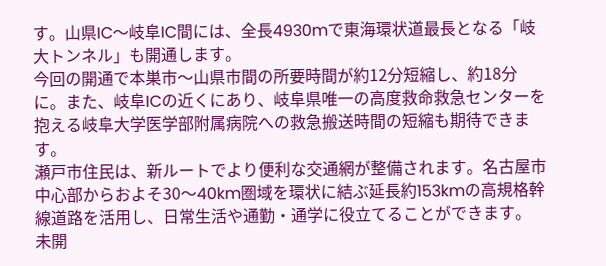す。山県IC〜岐阜IC間には、全長4930mで東海環状道最長となる「岐大トンネル」も開通します。
今回の開通で本巣市〜山県市間の所要時間が約12分短縮し、約18分に。また、岐阜ICの近くにあり、岐阜県唯一の高度救命救急センターを抱える岐阜大学医学部附属病院への救急搬送時間の短縮も期待できます。
瀬戸市住民は、新ルートでより便利な交通網が整備されます。名古屋市中心部からおよそ30〜40km圏域を環状に結ぶ延長約153kmの高規格幹線道路を活用し、日常生活や通勤・通学に役立てることができます。
未開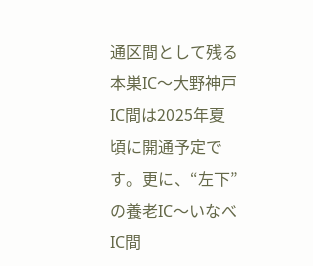通区間として残る本巣IC〜大野神戸IC間は2025年夏頃に開通予定です。更に、“左下”の養老IC〜いなべIC間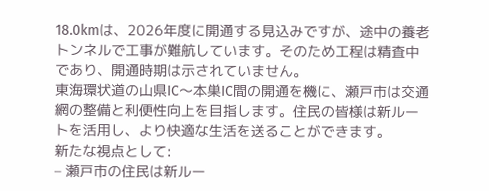18.0kmは、2026年度に開通する見込みですが、途中の養老トンネルで工事が難航しています。そのため工程は精査中であり、開通時期は示されていません。
東海環状道の山県IC〜本巣IC間の開通を機に、瀬戸市は交通網の整備と利便性向上を目指します。住民の皆様は新ルートを活用し、より快適な生活を送ることができます。
新たな視点として:
– 瀬戸市の住民は新ルー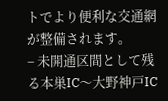トでより便利な交通網が整備されます。
– 未開通区間として残る本巣IC〜大野神戸IC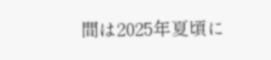間は2025年夏頃に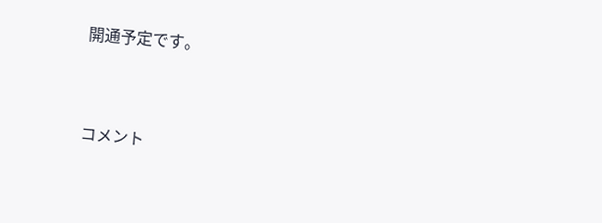開通予定です。


コメント